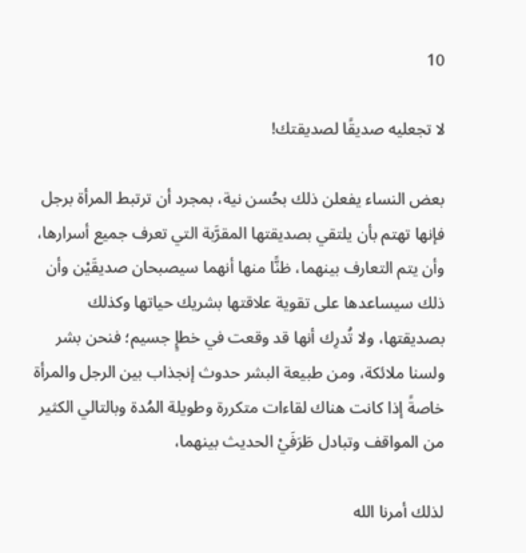10

لا تجعليه صديقًا لصديقتك!

بعض النساء يفعلن ذلك بحُسن نية، بمجرد أن ترتبط المرأة برجل فإنها تهتم بأن يلتقي بصديقتها المقرَّبة التي تعرف جميع أسرارها، وأن يتم التعارف بينهما، ظنًّا منها أنهما سيصبحان صديقَيْن وأن ذلك سيساعدها على تقوية علاقتها بشريك حياتها وكذلك بصديقتها، ولا تُدرِك أنها قد وقعت في خطإٍ جسيم؛ فنحن بشر ولسنا ملائكة، ومن طبيعة البشر حدوث إنجذاب بين الرجل والمرأة خاصةً إذا كانت هناك لقاءات متكررة وطويلة المُدة وبالتالي الكثير من المواقف وتبادل طَرَفَيْ الحديث بينهما،

لذلك أمرنا الله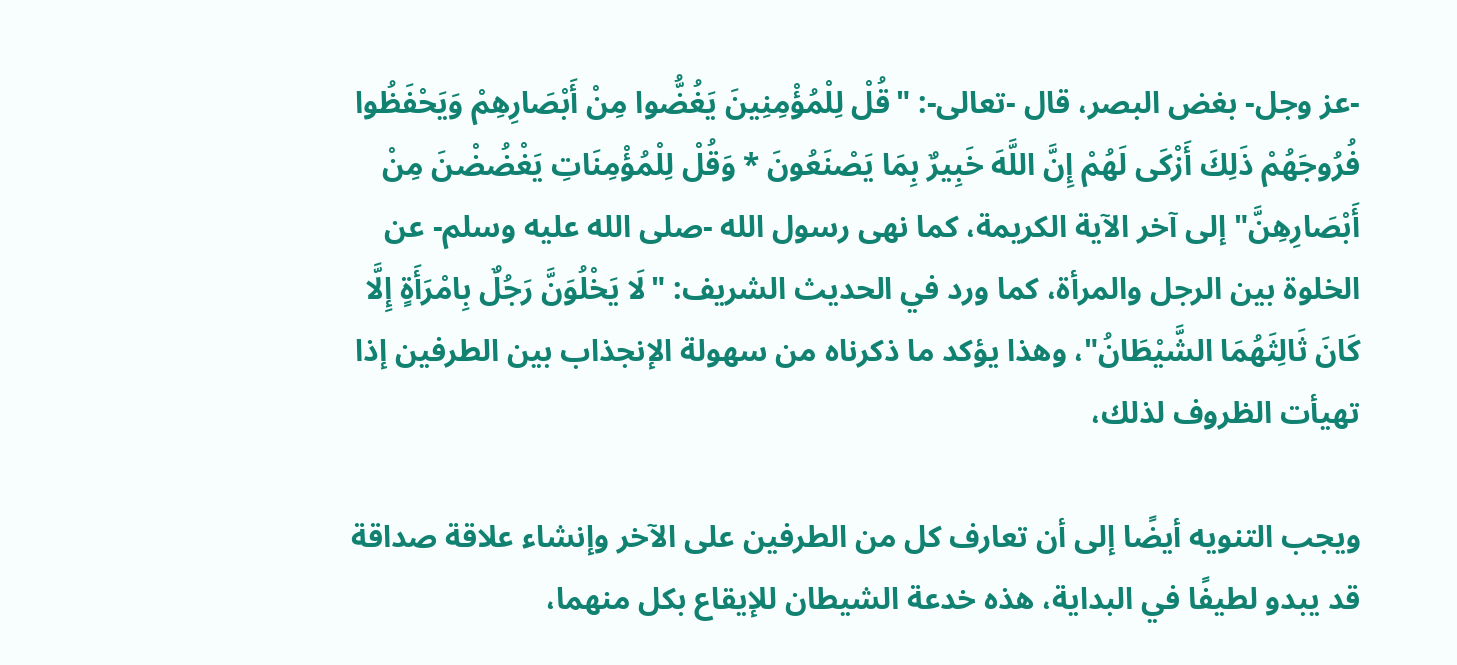-عز وجل- بغض البصر، قال -تعالى-: "قُلْ لِلْمُؤْمِنِينَ يَغُضُّوا مِنْ أَبْصَارِهِمْ وَيَحْفَظُوا فُرُوجَهُمْ ذَلِكَ أَزْكَى لَهُمْ إِنَّ اللَّهَ خَبِيرٌ بِمَا يَصْنَعُونَ * وَقُلْ لِلْمُؤْمِنَاتِ يَغْضُضْنَ مِنْ أَبْصَارِهِنَّ" إلى آخر الآية الكريمة، كما نهى رسول الله -صلى الله عليه وسلم- عن الخلوة بين الرجل والمرأة، كما ورد في الحديث الشريف: "لَا يَخْلُوَنَّ رَجُلٌ بِامْرَأَةٍ إِلَّا كَانَ ثَالِثَهُمَا الشَّيْطَانُ"، وهذا يؤكد ما ذكرناه من سهولة الإنجذاب بين الطرفين إذا تهيأت الظروف لذلك،

ويجب التنويه أيضًا إلى أن تعارف كل من الطرفين على الآخر وإنشاء علاقة صداقة قد يبدو لطيفًا في البداية، هذه خدعة الشيطان للإيقاع بكل منهما،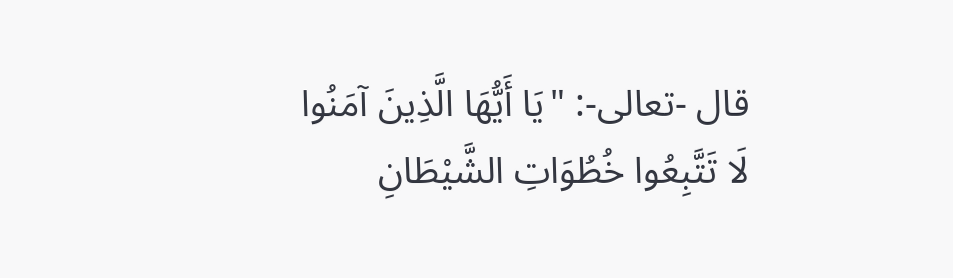قال -تعالى-: "يَا أَيُّهَا الَّذِينَ آمَنُوا لَا تَتَّبِعُوا خُطُوَاتِ الشَّيْطَانِ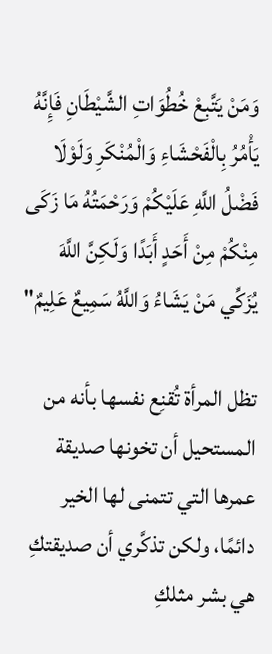وَمَنْ يَتَّبِعْ خُطُوَاتِ الشَّيْطَانِ فَإِنَّهُ يَأْمُرُ بِالْفَحْشَاءِ وَالْمُنْكَرِ وَلَوْلَا فَضْلُ اللَّهِ عَلَيْكُمْ وَرَحْمَتُهُ مَا زَكَى مِنْكُمْ مِنْ أَحَدٍ أَبَدًا وَلَكِنَّ اللَّهَ يُزَكِّي مَنْ يَشَاءُ وَاللَّهُ سَمِيعٌ عَلِيمٌ"

تظل المرأة تُقنِع نفسها بأنه من المستحيل أن تخونها صديقة عمرها التي تتمنى لها الخير دائمًا، ولكن تذكَّري أن صديقتكِ هي بشر مثلكِ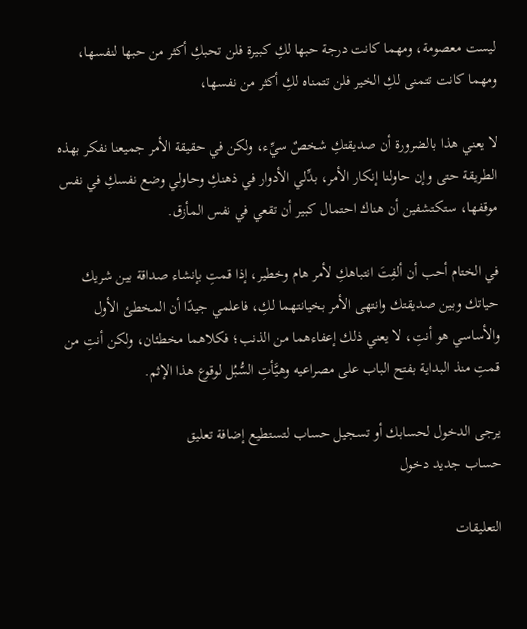ليست معصومة، ومهما كانت درجة حبها لكِ كبيرة فلن تحبكِ أكثر من حبها لنفسها، ومهما كانت تتمنى لكِ الخير فلن تتمناه لكِ أكثر من نفسها،

لا يعني هذا بالضرورة أن صديقتكِ شخصٌ سيِّء، ولكن في حقيقة الأمر جميعنا نفكر بهذه الطريقة حتى وإن حاولنا إنكار الأمر، بدِّلي الأدوار في ذهنكِ وحاولي وضع نفسكِ في نفس موقفها، ستكتشفين أن هناك احتمال كبير أن تقعي في نفس المأزق.

في الختام أحب أن ألفِتَ انتباهكِ لأمر هام وخطير، إذا قمتِ بإنشاء صداقة بين شريك حياتك وبين صديقتك وانتهى الأمر بخيانتهما لكِ، فاعلمي جيدًا أن المخطئ الأول والأساسي هو أنتِ، لا يعني ذلك إعفاءهما من الذنب؛ فكلاهما مخطئان، ولكن أنتِ من قمتِ منذ البداية بفتح الباب على مصراعيه وهيَّأتِ السُّبُل لوقوع هذا الإثم.

يرجى الدخول لحسابك أو تسجيل حساب لتستطيع إضافة تعليق
حساب جديد دخول

التعليقات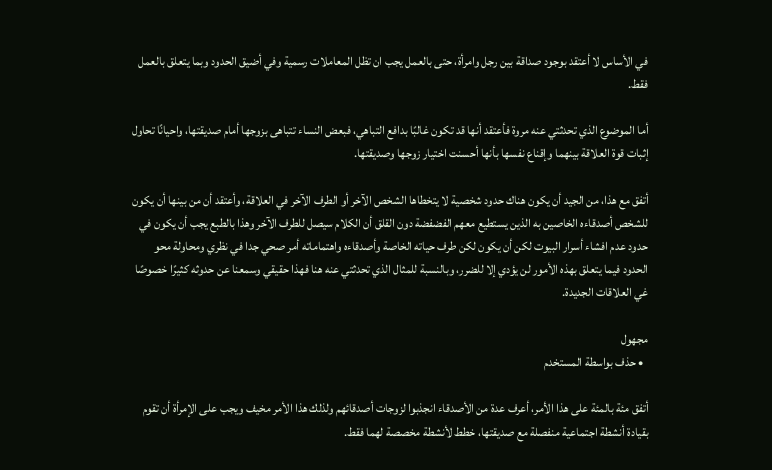في الأساس لا أعتقد بوجود صداقة بين رجل وامرأة، حتى بالعمل يجب ان تظل المعاملات رسمية وفي أضيق الحدود وبما يتعلق بالعمل فقط.

أما الموضوع الذي تحدثتي عنه مروة فأعتقد أنها قد تكون غالبًا بدافع التباهي، فبعض النساء تتباهى بزوجها أمام صديقتها، واحيانًا تحاول إثبات قوة العلاقة بينهما وإقناع نفسها بأنها أحسنت اختيار زوجها وصديقتها.

أتفق مع هذا، من الجيد أن يكون هناك حدود شخصية لا يتخطاها الشخص الآخر أو الطرف الآخر في العلاقة، وأعتقد أن من بينها أن يكون للشخص أصدقاءه الخاصين به الذين يستطيع معهم الفضفضة دون القلق أن الكلام سيصل للطرف الآخر وهذا بالطبع يجب أن يكون في حدود عدم افشاء أسرار البيوت لكن أن يكون لكن طرف حياته الخاصة وأصدقاءه واهتماماته أمر صحي جدا في نظري ومحاولة محو الحدود فيما يتعلق بهذه الأمور لن يؤدي إلا للضرر، وبالنسبة للمثال الذي تحدثتي عنه هنا فهذا حقيقي وسمعنا عن حدوثه كثيرًا خصوصًا غي العلاقات الجديدة.

مجهول
  • حذف بواسطة المستخدم

أتفق مئة بالمئة على هذا الأمر، أعرف عدة من الأصدقاء انجذبوا لزوجات أصدقائهم ولذلك هذا الأمر مخيف ويجب على الإمرأة أن تقوم بقيادة أنشطة اجتماعية منفصلة مع صديقتها، خطط لأنشطة مخصصة لهما فقط.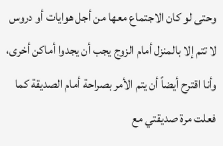وحتى لو كان الاجتماع معها من أجل هوايات أو دروس لا تتم إلا بالمنزل أمام الزوج يجب أن يجدوا أماكن أخرى، وأنا اقترح أيضاً أن يتم الأمر بصراحة أمام الصديقة كما فعلت مرة صديقتي مع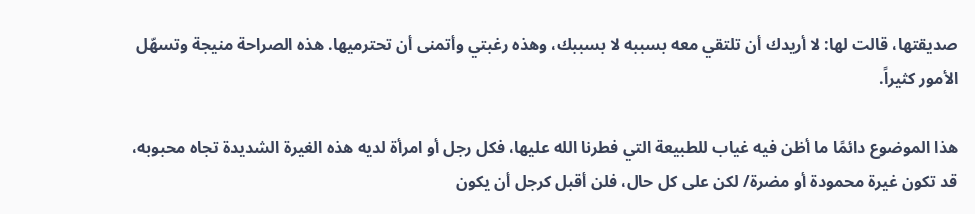صديقتها، قالت لها: لا أريدك أن تلتقي معه بسببه لا بسببك، وهذه رغبتي وأتمنى أن تحترميها. هذه الصراحة منيجة وتسهّل الأمور كثيراً.

هذا الموضوع دائمًا ما أظن فيه غياب للطبيعة التي فطرنا الله عليها، فكل رجل أو امرأة لديه هذه الغيرة الشديدة تجاه محبوبه، قد تكون غيرة محمودة أو مضرة/ لكن على كل حال، فلن أقبل كرجل أن يكون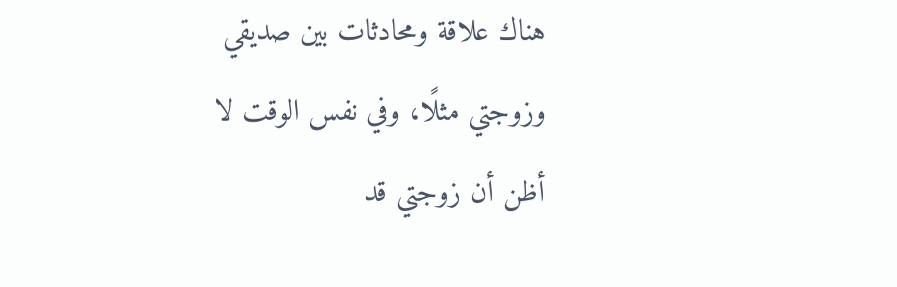هناك علاقة ومحادثات بين صديقي وزوجتي مثلًا، وفي نفس الوقت لا أظن أن زوجتي قد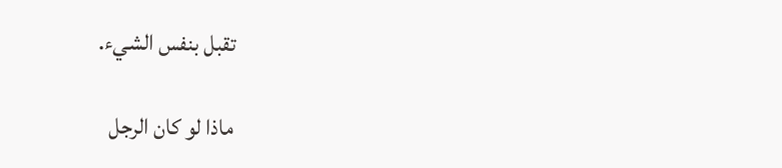تقبل بنفس الشيء.

ماذا لو كان الرجل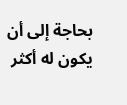بحاجة إلى أن يكون له أكثر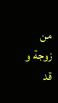من زوجة و قد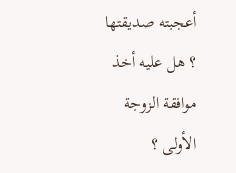أعجبته صديقتها ؟ هل عليه أخذ موافقة الزوجة الأولى ؟